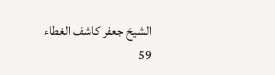الشيخ جعفر كاشف الغطاء
59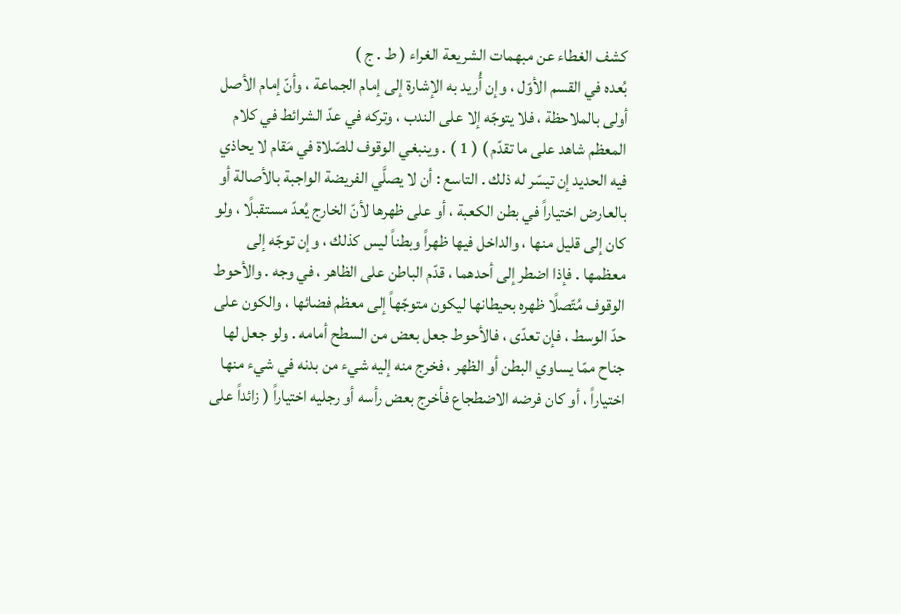كشف الغطاء عن مبهمات الشريعة الغراء ( ط . ج )
بُعده في القسم الأوّل ، وإن أُريد به الإشارة إلى إمام الجماعة ، وأنّ إمام الأصل أولى بالملاحظة ، فلا يتوجّه إلا على الندب ، وتركه في عدّ الشرائط في كلام المعظم شاهد على ما تقدّم ) ( 1 ) . وينبغي الوقوف للصّلاة في مَقام لا يحاذي فيه الحديد إن تيسّر له ذلك . التاسع : أن لا يصلَّي الفريضة الواجبة بالأصالة أو بالعارض اختياراً في بطن الكعبة ، أو على ظهرها لأنّ الخارج يُعدّ مستقبلًا ، ولو كان إلى قليل منها ، والداخل فيها ظهراً وبطناً ليس كذلك ، وإن توجّه إلى معظمها . فإذا اضطر إلى أحدهما ، قدّم الباطن على الظاهر ، في وجه . والأحوط الوقوف مُتّصلًا ظهره بحيطانها ليكون متوجّهاً إلى معظم فضائها ، والكون على حدّ الوسط ، فإن تعدّى ، فالأحوط جعل بعض من السطح أمامه . ولو جعل لها جناح ممّا يساوي البطن أو الظهر ، فخرج منه إليه شيء من بدنه في شيء منها اختياراً ، أو كان فرضه الاضطجاع فأخرج بعض رأسه أو رجليه اختياراً ( زائداً على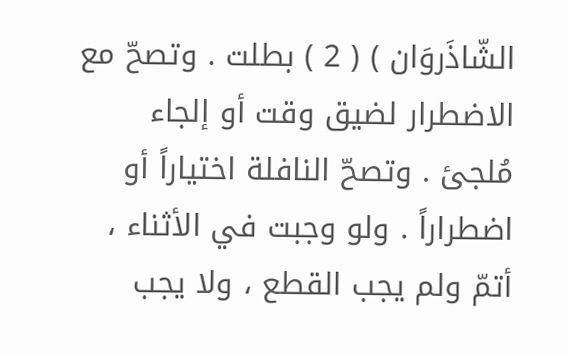الشّاذَروَان ) ( 2 ) بطلت . وتصحّ مع الاضطرار لضيق وقت أو إلجاء مُلجئ . وتصحّ النافلة اختياراً أو اضطراراً . ولو وجبت في الأثناء ، أتمّ ولم يجب القطع ، ولا يجب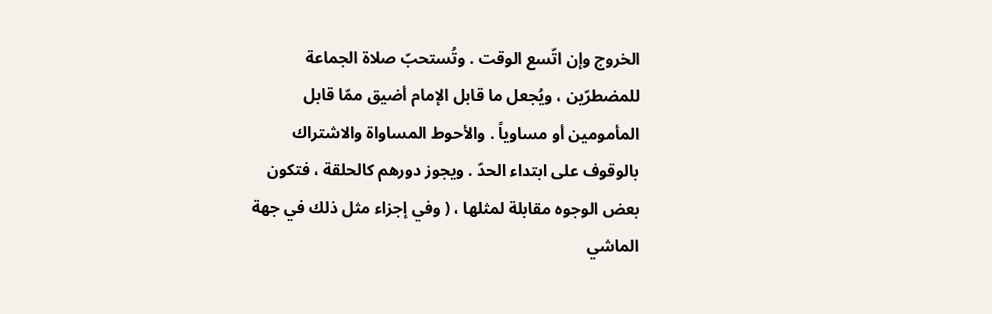الخروج وإن اتّسع الوقت . وتُستحبّ صلاة الجماعة للمضطرّين ، ويُجعل ما قابل الإمام أضيق ممّا قابل المأمومين أو مساوياً . والأحوط المساواة والاشتراك بالوقوف على ابتداء الحدّ . ويجوز دورهم كالحلقة ، فتكون بعض الوجوه مقابلة لمثلها ، ( وفي إجزاء مثل ذلك في جهة الماشي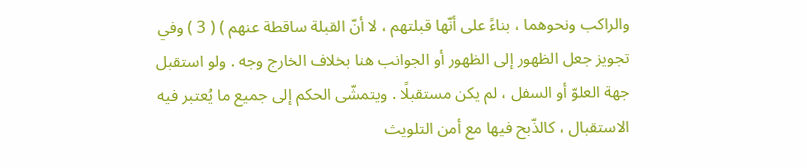والراكب ونحوهما ، بناءً على أنّها قبلتهم ، لا أنّ القبلة ساقطة عنهم ) ( 3 ) وفي تجويز جعل الظهور إلى الظهور أو الجوانب هنا بخلاف الخارج وجه . ولو استقبل جهة العلوّ أو السفل ، لم يكن مستقبلًا . ويتمشّى الحكم إلى جميع ما يُعتبر فيه الاستقبال ، كالذّبح فيها مع أمن التلويث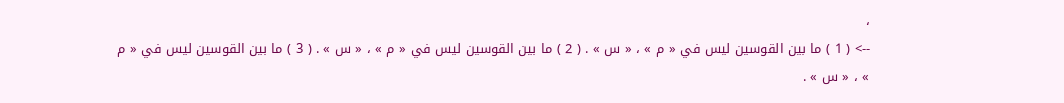،
--> ( 1 ) ما بين القوسين ليس في « م » ، « س » . ( 2 ) ما بين القوسين ليس في « م » ، « س » . ( 3 ) ما بين القوسين ليس في « م » ، « س » .